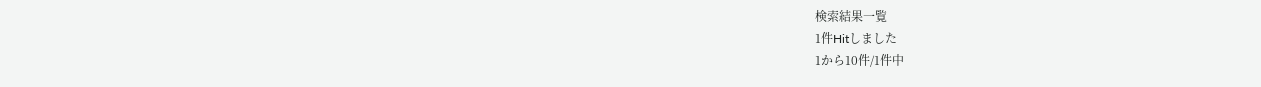検索結果一覧
1件Hitしました
1から10件/1件中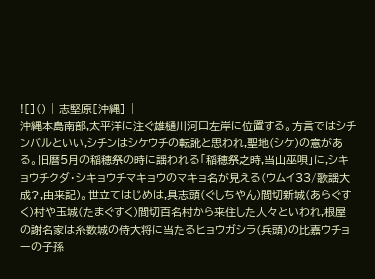![]() | 志堅原[沖縄] |
沖縄本島南部,太平洋に注ぐ雄樋川河口左岸に位置する。方言ではシチンバルといい,シチンはシケウチの転訛と思われ,聖地(シケ)の意がある。旧暦5月の稲穂祭の時に謡われる「稲穂祭之時,当山巫唄」に,シキョウチクダ・シキョウチマキョウのマキョ名が見える(ウムイ33/歌謡大成?,由来記)。世立てはじめは,具志頭(ぐしちやん)間切新城(あらぐすく)村や玉城(たまぐすく)間切百名村から来住した人々といわれ,根屋の謝名家は糸数城の侍大将に当たるヒョウガシラ(兵頭)の比嘉ウチョーの子孫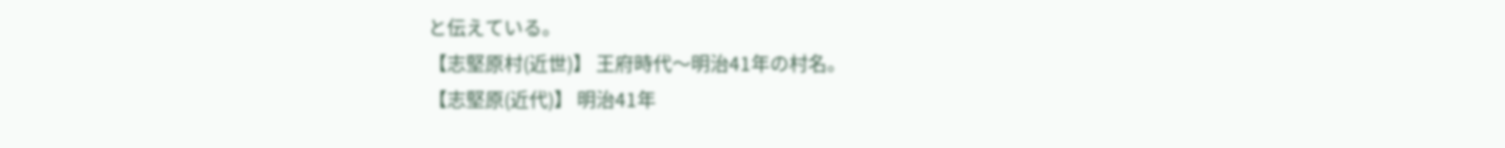と伝えている。
【志堅原村(近世)】 王府時代〜明治41年の村名。
【志堅原(近代)】 明治41年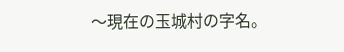〜現在の玉城村の字名。